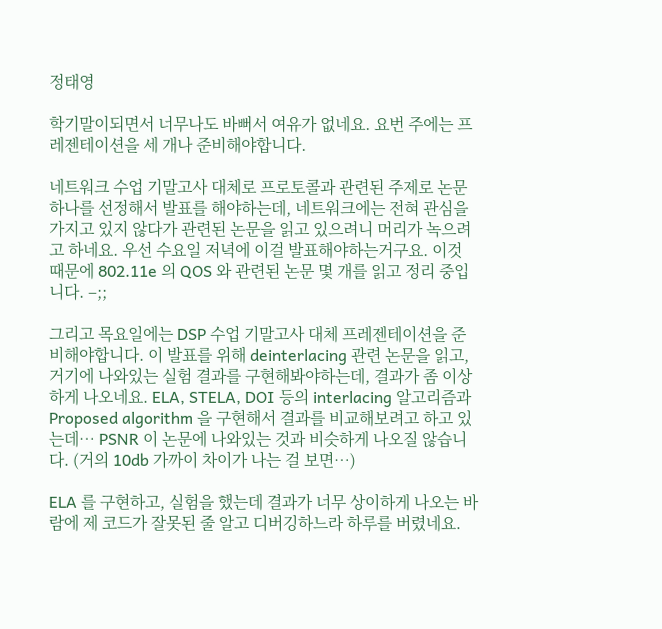정태영

학기말이되면서 너무나도 바뻐서 여유가 없네요. 요번 주에는 프레젠테이션을 세 개나 준비해야합니다.

네트워크 수업 기말고사 대체로 프로토콜과 관련된 주제로 논문 하나를 선정해서 발표를 해야하는데, 네트워크에는 전혀 관심을 가지고 있지 않다가 관련된 논문을 읽고 있으려니 머리가 녹으려고 하네요. 우선 수요일 저녁에 이걸 발표해야하는거구요. 이것 때문에 802.11e 의 QOS 와 관련된 논문 몇 개를 읽고 정리 중입니다. –;;

그리고 목요일에는 DSP 수업 기말고사 대체 프레젠테이션을 준비해야합니다. 이 발표를 위해 deinterlacing 관련 논문을 읽고, 거기에 나와있는 실험 결과를 구현해봐야하는데, 결과가 좀 이상하게 나오네요. ELA, STELA, DOI 등의 interlacing 알고리즘과 Proposed algorithm 을 구현해서 결과를 비교해보려고 하고 있는데… PSNR 이 논문에 나와있는 것과 비슷하게 나오질 않습니다. (거의 10db 가까이 차이가 나는 걸 보면…)

ELA 를 구현하고, 실험을 했는데 결과가 너무 상이하게 나오는 바람에 제 코드가 잘못된 줄 알고 디버깅하느라 하루를 버렸네요.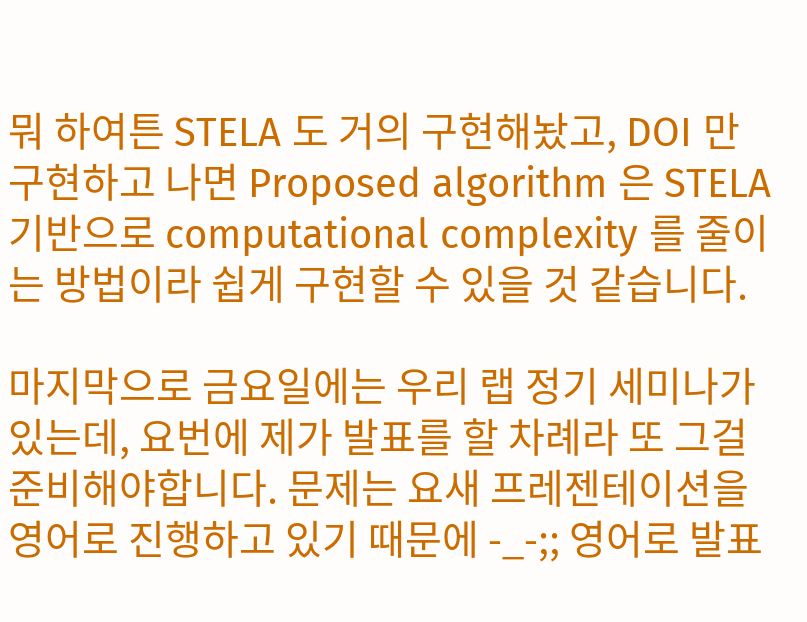뭐 하여튼 STELA 도 거의 구현해놨고, DOI 만 구현하고 나면 Proposed algorithm 은 STELA 기반으로 computational complexity 를 줄이는 방법이라 쉽게 구현할 수 있을 것 같습니다.

마지막으로 금요일에는 우리 랩 정기 세미나가 있는데, 요번에 제가 발표를 할 차례라 또 그걸 준비해야합니다. 문제는 요새 프레젠테이션을 영어로 진행하고 있기 때문에 -_-;; 영어로 발표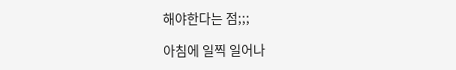해야한다는 점;;;

아침에 일찍 일어나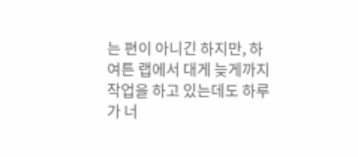는 편이 아니긴 하지만, 하여튼 랩에서 대게 늦게까지 작업을 하고 있는데도 하루가 너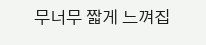무너무 짧게 느껴집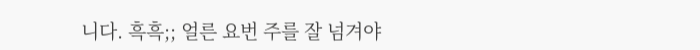니다. 흑흑;; 얼른 요번 주를 잘 넘겨야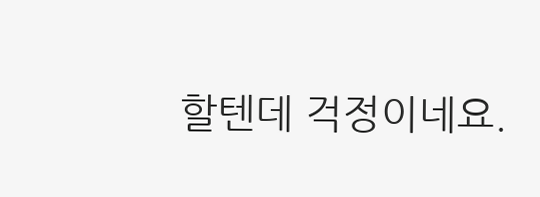할텐데 걱정이네요.